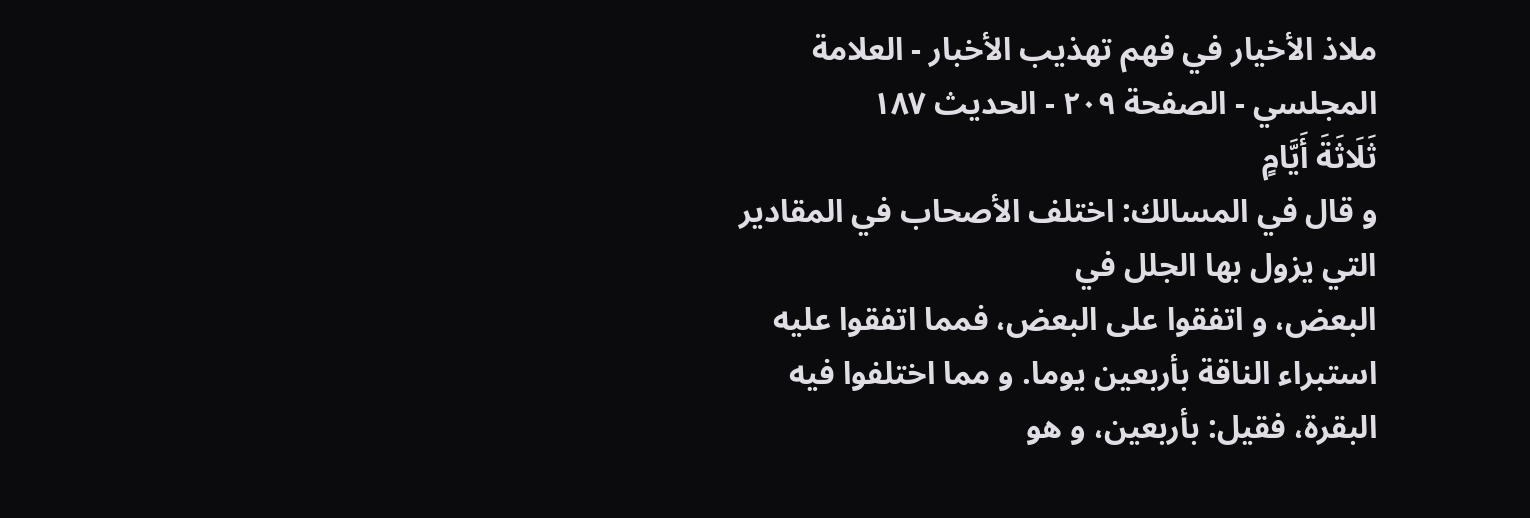ملاذ الأخيار في فهم تهذيب الأخبار - العلامة المجلسي - الصفحة ٢٠٩ - الحديث ١٨٧
ثَلَاثَةَ أَيَّامٍ
و قال في المسالك: اختلف الأصحاب في المقادير التي يزول بها الجلل في
البعض، و اتفقوا على البعض، فمما اتفقوا عليه استبراء الناقة بأربعين يوما. و مما اختلفوا فيه البقرة، فقيل: بأربعين، و هو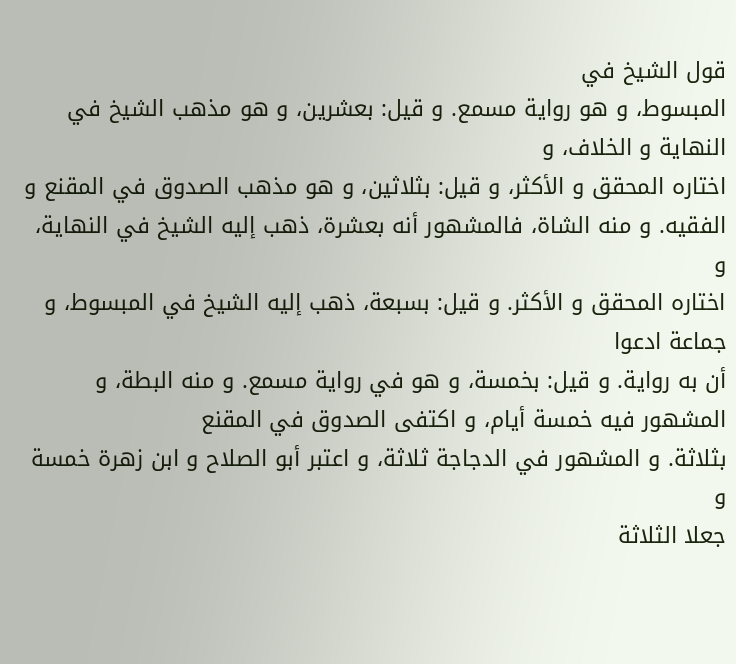قول الشيخ في
المبسوط، و هو رواية مسمع. و قيل: بعشرين، و هو مذهب الشيخ في النهاية و الخلاف، و
اختاره المحقق و الأكثر، و قيل: بثلاثين، و هو مذهب الصدوق في المقنع و الفقيه. و منه الشاة، فالمشهور أنه بعشرة، ذهب إليه الشيخ في النهاية، و
اختاره المحقق و الأكثر. و قيل: بسبعة، ذهب إليه الشيخ في المبسوط، و جماعة ادعوا
أن به رواية. و قيل: بخمسة، و هو في رواية مسمع. و منه البطة، و المشهور فيه خمسة أيام، و اكتفى الصدوق في المقنع
بثلاثة. و المشهور في الدجاجة ثلاثة، و اعتبر أبو الصلاح و ابن زهرة خمسة و
جعلا الثلاثة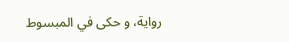رواية، و حكى في المبسوط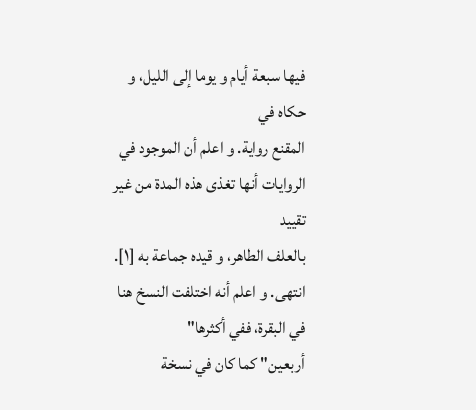فيها سبعة أيام و يوما إلى الليل، و حكاه في
المقنع رواية. و اعلم أن الموجود في الروايات أنها تغذى هذه المدة من غير تقييد
بالعلف الطاهر، و قيده جماعة به [١]. انتهى. و اعلم أنه اختلفت النسخ هنا في البقرة، ففي أكثرها"
أربعين" كما كان في نسخة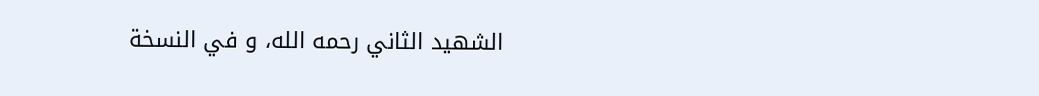الشهيد الثاني رحمه الله، و في النسخة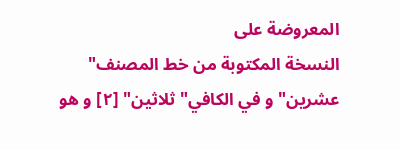المعروضة على
النسخة المكتوبة من خط المصنف" عشرين" و في الكافي" ثلاثين" [٢] و هو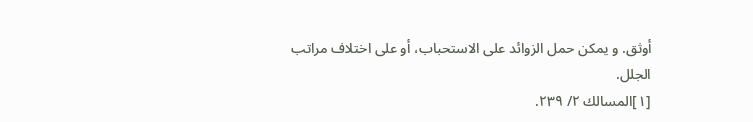أوثق. و يمكن حمل الزوائد على الاستحباب، أو على اختلاف مراتب
الجلل.
[١]المسالك ٢/ ٢٣٩.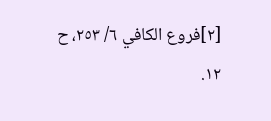[٢]فروع الكافي ٦/ ٢٥٣، ح ١٢.